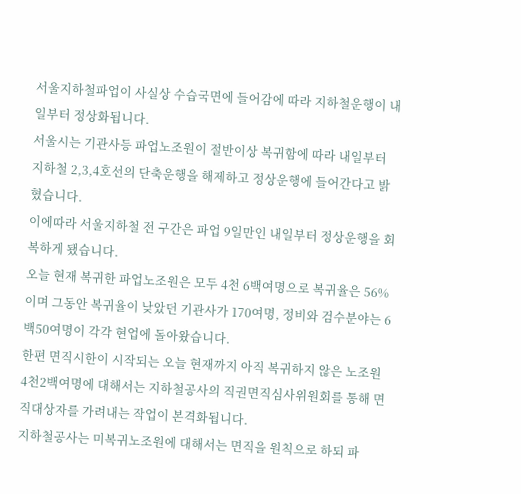서울지하철파업이 사실상 수습국면에 들어감에 따라 지하철운행이 내일부터 정상화됩니다.
서울시는 기관사등 파업노조원이 절반이상 복귀함에 따라 내일부터 지하철 2,3,4호선의 단축운행을 해제하고 정상운행에 들어간다고 밝혔습니다.
이에따라 서울지하철 전 구간은 파업 9일만인 내일부터 정상운행을 회복하게 됐습니다.
오늘 현재 복귀한 파업노조원은 모두 4천 6백여명으로 복귀율은 56%이며 그동안 복귀율이 낮았던 기관사가 170여명, 정비와 검수분야는 6백50여명이 각각 현업에 돌아왔습니다.
한편 면직시한이 시작되는 오늘 현재까지 아직 복귀하지 않은 노조원 4천2백여명에 대해서는 지하철공사의 직권면직심사위원회를 통해 면직대상자를 가려내는 작업이 본격화됩니다.
지하철공사는 미복귀노조원에 대해서는 면직을 원칙으로 하되 파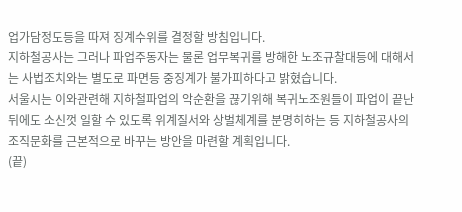업가담정도등을 따져 징계수위를 결정할 방침입니다.
지하철공사는 그러나 파업주동자는 물론 업무복귀를 방해한 노조규찰대등에 대해서는 사법조치와는 별도로 파면등 중징계가 불가피하다고 밝혔습니다.
서울시는 이와관련해 지하철파업의 악순환을 끊기위해 복귀노조원들이 파업이 끝난뒤에도 소신껏 일할 수 있도록 위계질서와 상벌체계를 분명히하는 등 지하철공사의 조직문화를 근본적으로 바꾸는 방안을 마련할 계획입니다.
(끝)